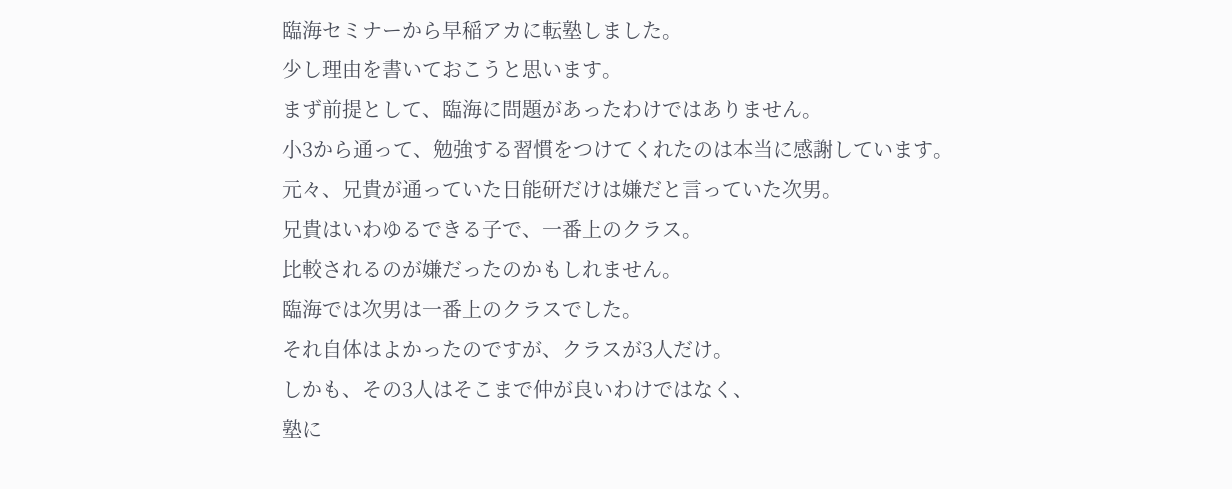臨海セミナーから早稲アカに転塾しました。
少し理由を書いておこうと思います。
まず前提として、臨海に問題があったわけではありません。
小3から通って、勉強する習慣をつけてくれたのは本当に感謝しています。
元々、兄貴が通っていた日能研だけは嫌だと言っていた次男。
兄貴はいわゆるできる子で、一番上のクラス。
比較されるのが嫌だったのかもしれません。
臨海では次男は一番上のクラスでした。
それ自体はよかったのですが、クラスが3人だけ。
しかも、その3人はそこまで仲が良いわけではなく、
塾に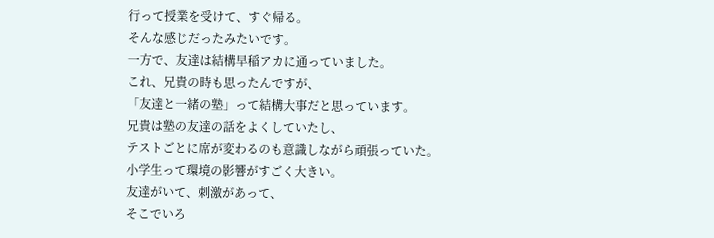行って授業を受けて、すぐ帰る。
そんな感じだったみたいです。
一方で、友達は結構早稲アカに通っていました。
これ、兄貴の時も思ったんですが、
「友達と一緒の塾」って結構大事だと思っています。
兄貴は塾の友達の話をよくしていたし、
テストごとに席が変わるのも意識しながら頑張っていた。
小学生って環境の影響がすごく大きい。
友達がいて、刺激があって、
そこでいろ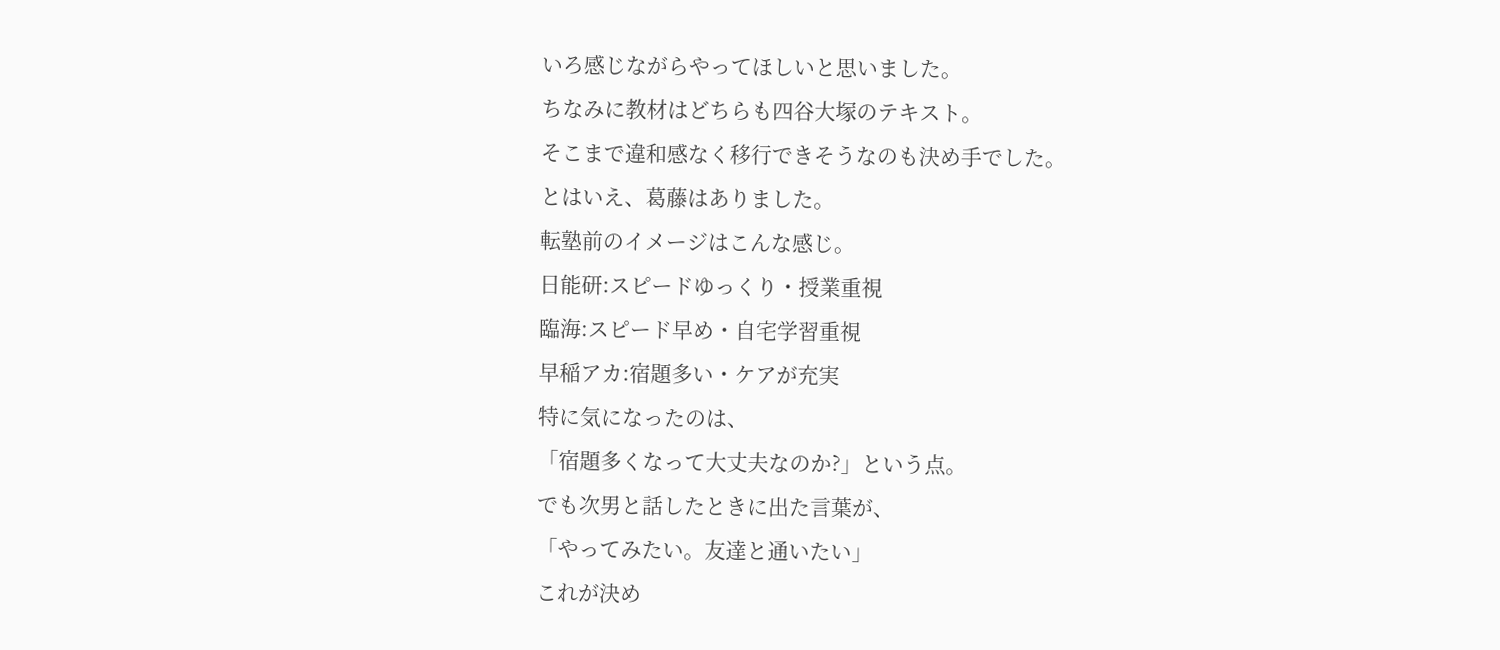いろ感じながらやってほしいと思いました。
ちなみに教材はどちらも四谷大塚のテキスト。
そこまで違和感なく移行できそうなのも決め手でした。
とはいえ、葛藤はありました。
転塾前のイメージはこんな感じ。
日能研:スピードゆっくり・授業重視
臨海:スピード早め・自宅学習重視
早稲アカ:宿題多い・ケアが充実
特に気になったのは、
「宿題多くなって大丈夫なのか?」という点。
でも次男と話したときに出た言葉が、
「やってみたい。友達と通いたい」
これが決め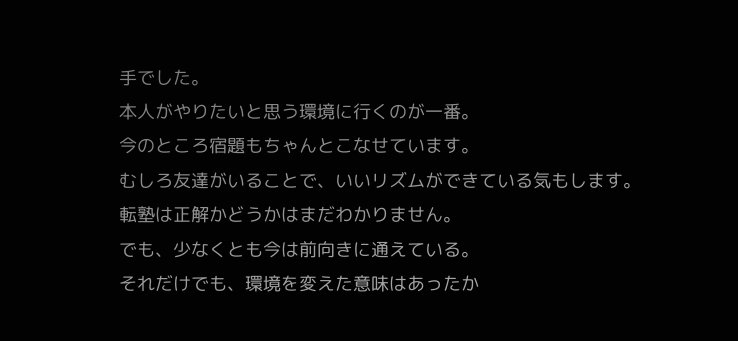手でした。
本人がやりたいと思う環境に行くのが一番。
今のところ宿題もちゃんとこなせています。
むしろ友達がいることで、いいリズムができている気もします。
転塾は正解かどうかはまだわかりません。
でも、少なくとも今は前向きに通えている。
それだけでも、環境を変えた意味はあったか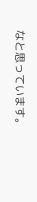なと思っています。